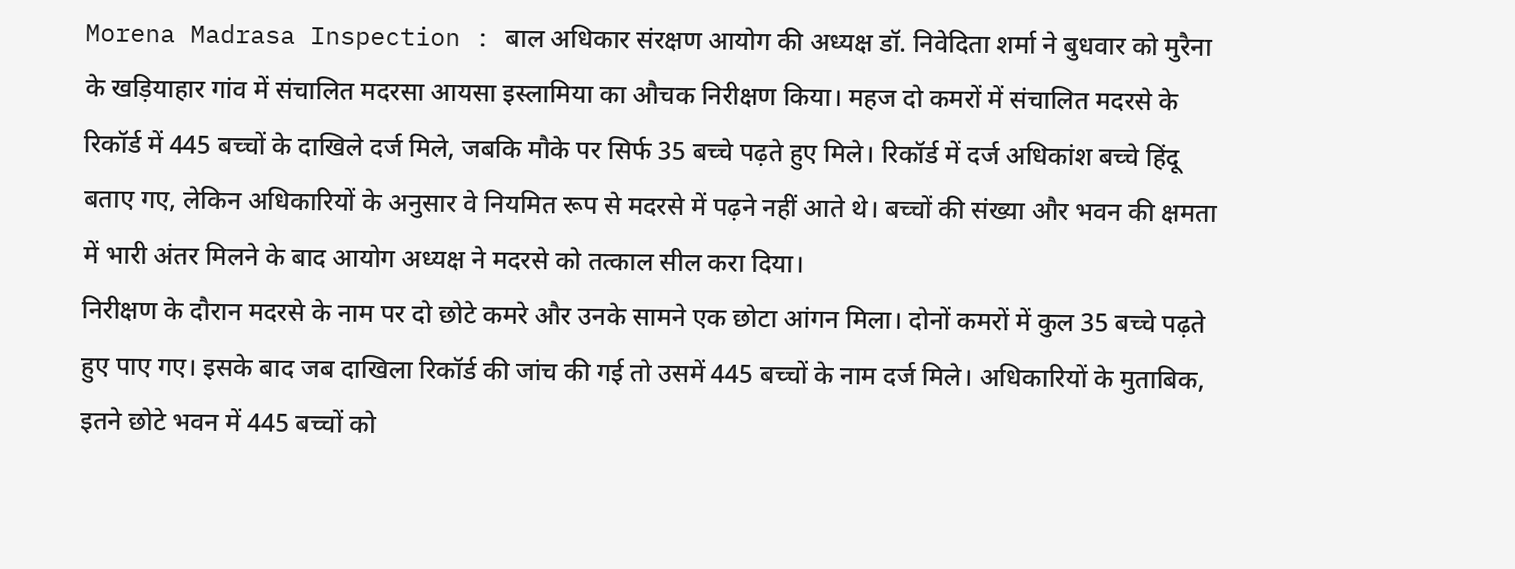Morena Madrasa Inspection : बाल अधिकार संरक्षण आयोग की अध्यक्ष डॉ. निवेदिता शर्मा ने बुधवार को मुरैना के खड़ियाहार गांव में संचालित मदरसा आयसा इस्लामिया का औचक निरीक्षण किया। महज दो कमरों में संचालित मदरसे के रिकॉर्ड में 445 बच्चों के दाखिले दर्ज मिले, जबकि मौके पर सिर्फ 35 बच्चे पढ़ते हुए मिले। रिकॉर्ड में दर्ज अधिकांश बच्चे हिंदू बताए गए, लेकिन अधिकारियों के अनुसार वे नियमित रूप से मदरसे में पढ़ने नहीं आते थे। बच्चों की संख्या और भवन की क्षमता में भारी अंतर मिलने के बाद आयोग अध्यक्ष ने मदरसे को तत्काल सील करा दिया।
निरीक्षण के दौरान मदरसे के नाम पर दो छोटे कमरे और उनके सामने एक छोटा आंगन मिला। दोनों कमरों में कुल 35 बच्चे पढ़ते हुए पाए गए। इसके बाद जब दाखिला रिकॉर्ड की जांच की गई तो उसमें 445 बच्चों के नाम दर्ज मिले। अधिकारियों के मुताबिक, इतने छोटे भवन में 445 बच्चों को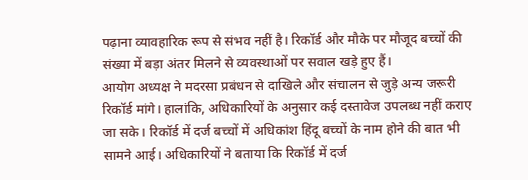पढ़ाना व्यावहारिक रूप से संभव नहीं है। रिकॉर्ड और मौके पर मौजूद बच्चों की संख्या में बड़ा अंतर मिलने से व्यवस्थाओं पर सवाल खड़े हुए हैं।
आयोग अध्यक्ष ने मदरसा प्रबंधन से दाखिले और संचालन से जुड़े अन्य जरूरी रिकॉर्ड मांगे। हालांकि, अधिकारियों के अनुसार कई दस्तावेज उपलब्ध नहीं कराए जा सके। रिकॉर्ड में दर्ज बच्चों में अधिकांश हिंदू बच्चों के नाम होने की बात भी सामने आई। अधिकारियों ने बताया कि रिकॉर्ड में दर्ज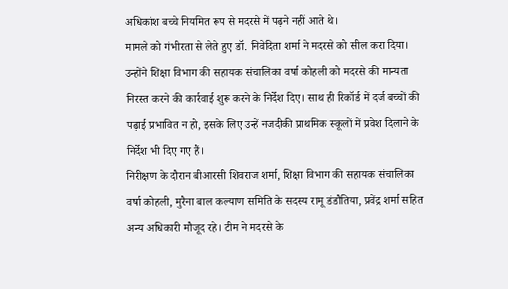अधिकांश बच्चे नियमित रूप से मदरसे में पढ़ने नहीं आते थे।
मामले को गंभीरता से लेते हुए डॉ. निवेदिता शर्मा ने मदरसे को सील करा दिया। उन्होंने शिक्षा विभाग की सहायक संचालिका वर्षा कोहली को मदरसे की मान्यता निरस्त करने की कार्रवाई शुरू करने के निर्देश दिए। साथ ही रिकॉर्ड में दर्ज बच्चों की पढ़ाई प्रभावित न हो, इसके लिए उन्हें नजदीकी प्राथमिक स्कूलों में प्रवेश दिलाने के निर्देश भी दिए गए हैं।
निरीक्षण के दौरान बीआरसी शिवराज शर्मा, शिक्षा विभाग की सहायक संचालिका वर्षा कोहली, मुरैना बाल कल्याण समिति के सदस्य रामू डंडौतिया, प्रवेंद्र शर्मा सहित अन्य अधिकारी मौजूद रहे। टीम ने मदरसे के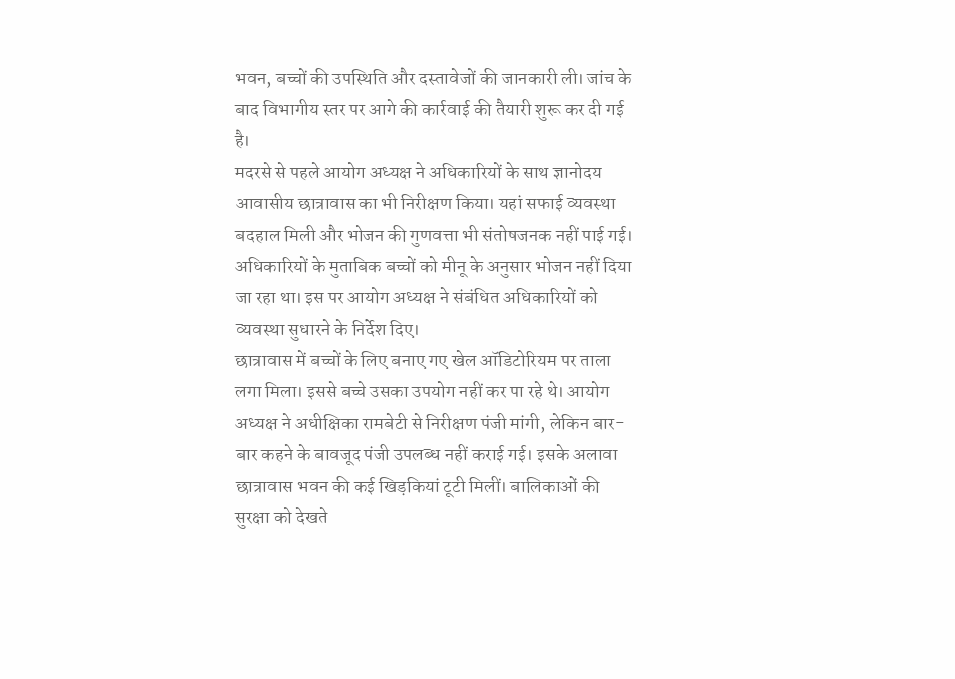भवन, बच्चों की उपस्थिति और दस्तावेजों की जानकारी ली। जांच के बाद विभागीय स्तर पर आगे की कार्रवाई की तैयारी शुरू कर दी गई है।
मदरसे से पहले आयोग अध्यक्ष ने अधिकारियों के साथ ज्ञानोदय आवासीय छात्रावास का भी निरीक्षण किया। यहां सफाई व्यवस्था बदहाल मिली और भोजन की गुणवत्ता भी संतोषजनक नहीं पाई गई। अधिकारियों के मुताबिक बच्चों को मीनू के अनुसार भोजन नहीं दिया जा रहा था। इस पर आयोग अध्यक्ष ने संबंधित अधिकारियों को व्यवस्था सुधारने के निर्देश दिए।
छात्रावास में बच्चों के लिए बनाए गए खेल ऑडिटोरियम पर ताला लगा मिला। इससे बच्चे उसका उपयोग नहीं कर पा रहे थे। आयोग अध्यक्ष ने अधीक्षिका रामबेटी से निरीक्षण पंजी मांगी, लेकिन बार-बार कहने के बावजूद पंजी उपलब्ध नहीं कराई गई। इसके अलावा छात्रावास भवन की कई खिड़कियां टूटी मिलीं। बालिकाओं की सुरक्षा को देखते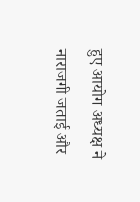हुए आयोग अध्यक्ष ने नाराजगी जताई और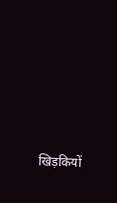खिड़कियों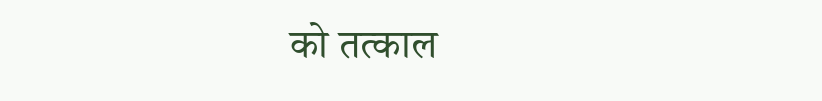को तत्काल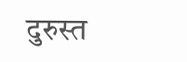दुरुस्त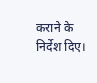कराने के निर्देश दिए।